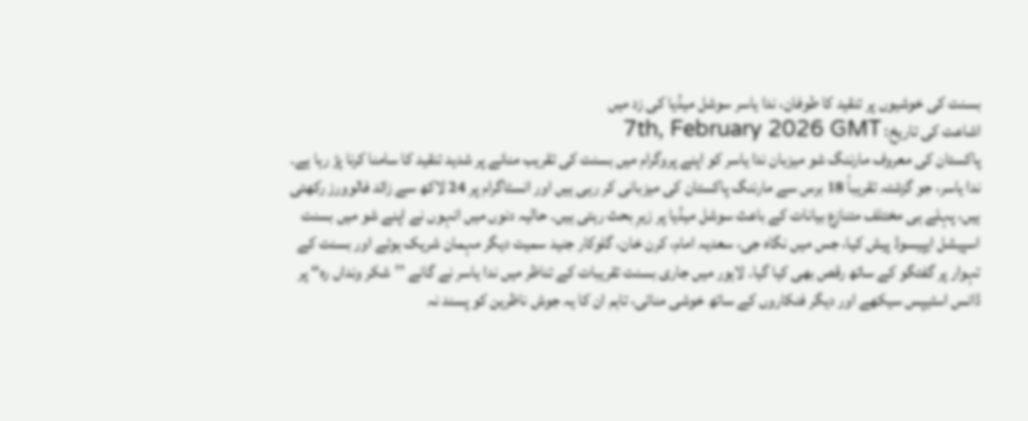بسنت کی خوشیوں پر تنقید کا طوفان، ندا یاسر سوشل میڈیا کی زد میں
اشاعت کی تاریخ: 7th, February 2026 GMT
پاکستان کی معروف مارننگ شو میزبان ندا یاسر کو اپنے پروگرام میں بسنت کی تقریب منانے پر شدید تنقید کا سامنا کرنا پڑ رہا ہے۔ ندا یاسر، جو گزشتہ تقریباً 18 برس سے مارننگ پاکستان کی میزبانی کر رہی ہیں اور انسٹاگرام پر 24 لاکھ سے زائد فالوورز رکھتی ہیں، پہلے ہی مختلف متنازع بیانات کے باعث سوشل میڈیا پر زیرِ بحث رہتی ہیں۔ حالیہ دنوں میں انہوں نے اپنے شو میں بسنت اسپیشل ایپیسوڈ پیش کیا، جس میں نگاہ جی، سعدیہ امام، کرن خان، گلوکار جنید سمیت دیگر مہمان شریک ہوئے اور بسنت کے تہوار پر گفتگو کے ساتھ رقص بھی کیا گیا۔ لاہور میں جاری بسنت تقریبات کے تناظر میں ندا یاسر نے گانے ’’شکر ونداں رہ‘‘ پر ڈانس اسٹیپس سیکھے اور دیگر فنکاروں کے ساتھ خوشی منائی، تاہم ان کا یہ جوش ناظرین کو پسند نہ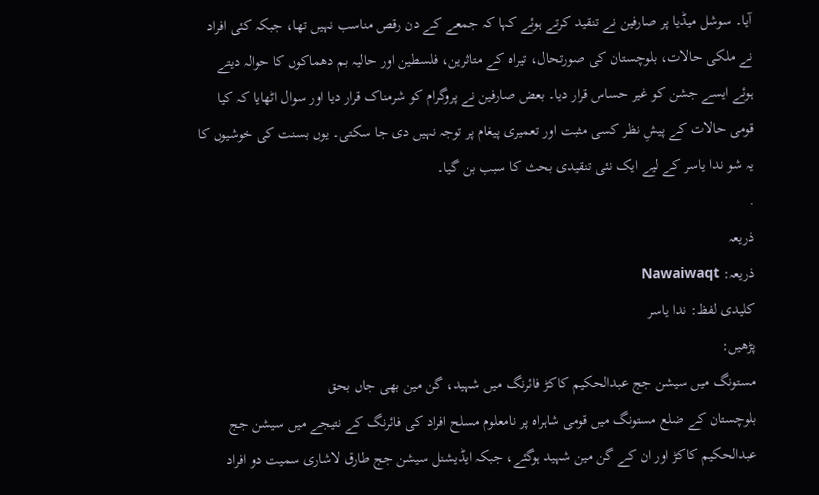آیا۔ سوشل میڈیا پر صارفین نے تنقید کرتے ہوئے کہا کہ جمعے کے دن رقص مناسب نہیں تھا، جبکہ کئی افراد نے ملکی حالات، بلوچستان کی صورتحال، تیراہ کے متاثرین، فلسطین اور حالیہ بم دھماکوں کا حوالہ دیتے ہوئے ایسے جشن کو غیر حساس قرار دیا۔ بعض صارفین نے پروگرام کو شرمناک قرار دیا اور سوال اٹھایا کہ کیا قومی حالات کے پیشِ نظر کسی مثبت اور تعمیری پیغام پر توجہ نہیں دی جا سکتی۔ یوں بسنت کی خوشیوں کا یہ شو ندا یاسر کے لیے ایک نئی تنقیدی بحث کا سبب بن گیا۔
.
ذریعہ
ذریعہ: Nawaiwaqt
کلیدی لفظ: ندا یاسر
پڑھیں:
مستونگ میں سیشن جج عبدالحکیم کاکڑ فائرنگ میں شہید، گن مین بھی جاں بحق
بلوچستان کے ضلع مستونگ میں قومی شاہراہ پر نامعلوم مسلح افراد کی فائرنگ کے نتیجے میں سیشن جج عبدالحکیم کاکڑ اور ان کے گن مین شہید ہوگئے، جبکہ ایڈیشنل سیشن جج طارق لاشاری سمیت دو افراد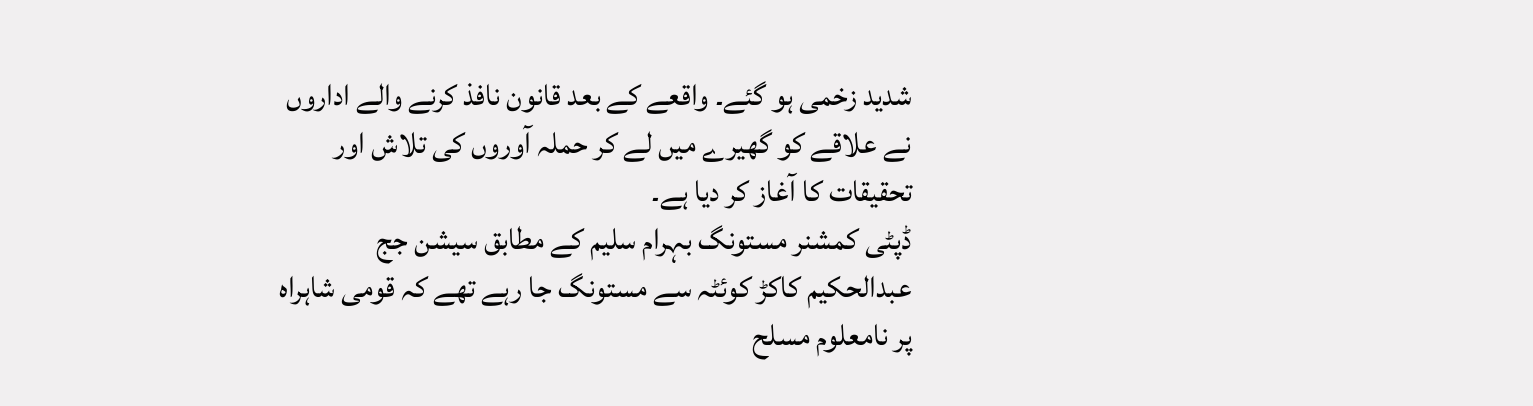شدید زخمی ہو گئے۔ واقعے کے بعد قانون نافذ کرنے والے اداروں نے علاقے کو گھیرے میں لے کر حملہ آوروں کی تلاش اور تحقیقات کا آغاز کر دیا ہے۔
ڈپٹی کمشنر مستونگ بہرام سلیم کے مطابق سیشن جج عبدالحکیم کاکڑ کوئٹہ سے مستونگ جا رہے تھے کہ قومی شاہراہ پر نامعلوم مسلح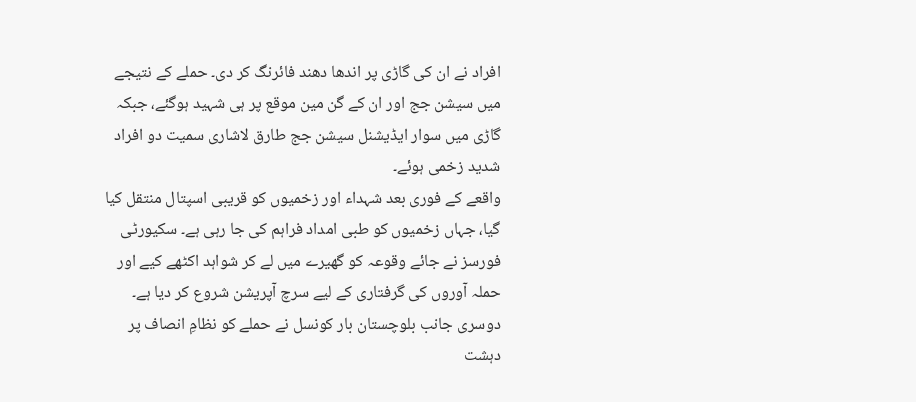افراد نے ان کی گاڑی پر اندھا دھند فائرنگ کر دی۔ حملے کے نتیجے میں سیشن جج اور ان کے گن مین موقع پر ہی شہید ہوگئے، جبکہ گاڑی میں سوار ایڈیشنل سیشن جج طارق لاشاری سمیت دو افراد شدید زخمی ہوئے۔
واقعے کے فوری بعد شہداء اور زخمیوں کو قریبی اسپتال منتقل کیا گیا، جہاں زخمیوں کو طبی امداد فراہم کی جا رہی ہے۔ سکیورٹی فورسز نے جائے وقوعہ کو گھیرے میں لے کر شواہد اکٹھے کیے اور حملہ آوروں کی گرفتاری کے لیے سرچ آپریشن شروع کر دیا ہے۔
دوسری جانب بلوچستان بار کونسل نے حملے کو نظامِ انصاف پر دہشت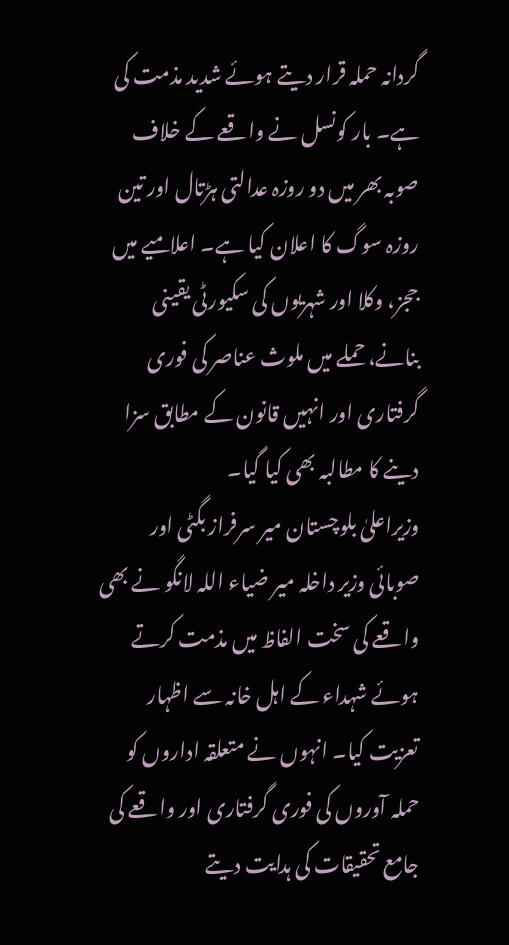گردانہ حملہ قرار دیتے ہوئے شدید مذمت کی ہے۔ بار کونسل نے واقعے کے خلاف صوبہ بھر میں دو روزہ عدالتی ہڑتال اور تین روزہ سوگ کا اعلان کیا ہے۔ اعلامیے میں ججز، وکلا اور شہریوں کی سکیورٹی یقینی بنانے، حملے میں ملوث عناصر کی فوری گرفتاری اور انہیں قانون کے مطابق سزا دینے کا مطالبہ بھی کیا گیا۔
وزیراعلیٰ بلوچستان میر سرفراز بگٹی اور صوبائی وزیر داخلہ میر ضیاء اللہ لانگو نے بھی واقعے کی سخت الفاظ میں مذمت کرتے ہوئے شہداء کے اہل خانہ سے اظہار تعزیت کیا۔ انہوں نے متعلقہ اداروں کو حملہ آوروں کی فوری گرفتاری اور واقعے کی جامع تحقیقات کی ہدایت دیتے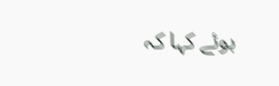ہوئے کہا کہ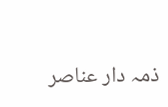ذمہ دار عناصر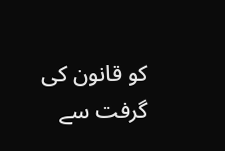کو قانون کی گرفت سے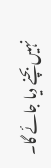نہیں بچنے دیا جائے گا۔